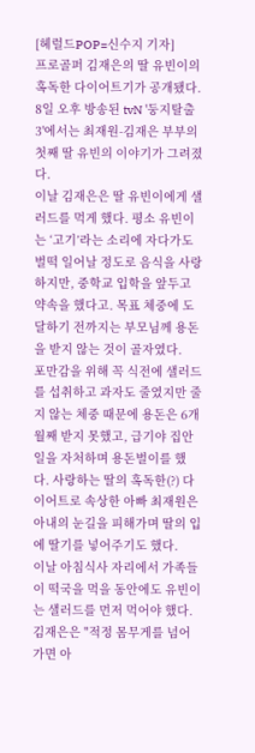[헤럴드POP=신수지 기자]
프로골퍼 김재은의 딸 유빈이의 혹독한 다이어트기가 공개됐다.
8일 오후 방송된 tvN '둥지탈출3'에서는 최재원-김재은 부부의 첫째 딸 유빈의 이야기가 그려졌다.
이날 김재은은 딸 유빈이에게 샐러드를 먹게 했다. 평소 유빈이는 ‘고기’라는 소리에 자다가도 벌떡 일어날 정도로 음식을 사랑하지만, 중학교 입학을 앞두고 약속을 했다고. 목표 체중에 도달하기 전까지는 부모님께 용돈을 받지 않는 것이 골자였다.
포만감을 위해 꼭 식전에 샐러드를 섭취하고 과자도 줄였지만 줄지 않는 체중 때문에 용돈은 6개월째 받지 못했고, 급기야 집안일을 자처하며 용돈벌이를 했다. 사랑하는 딸의 혹독한(?) 다이어트로 속상한 아빠 최재원은 아내의 눈길을 피해가며 딸의 입에 딸기를 넣어주기도 했다.
이날 아침식사 자리에서 가족들이 떡국을 먹을 동안에도 유빈이는 샐러드를 먼저 먹어야 했다. 김재은은 "적정 몸무게를 넘어가면 아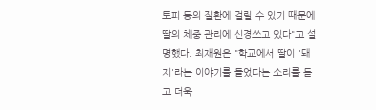토피 등의 질환에 걸릴 수 있기 때문에 딸의 체중 관리에 신경쓰고 있다"고 설명했다. 최재원은 "학교에서 딸이 '돼지'라는 이야기를 들었다는 소리를 듣고 더욱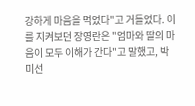강하게 마음을 먹었다"고 거들었다. 이를 지켜보던 장영란은 "엄마와 딸의 마음이 모두 이해가 간다"고 말했고, 박미선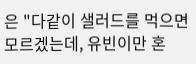은 "다같이 샐러드를 먹으면 모르겠는데, 유빈이만 혼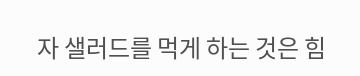자 샐러드를 먹게 하는 것은 힘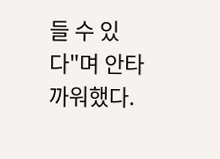들 수 있다"며 안타까워했다.